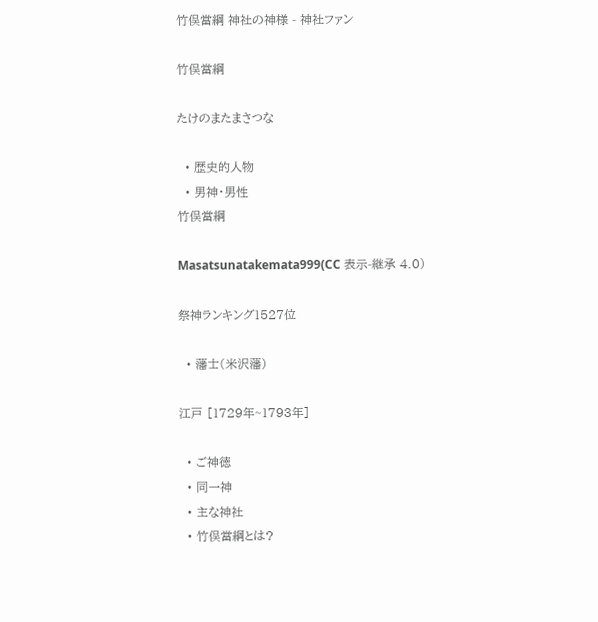竹俣當綱 神社の神様 - 神社ファン

竹俣當綱

たけのまたまさつな

  • 歴史的人物
  • 男神・男性
竹俣當綱

Masatsunatakemata999(CC 表示-継承 4.0)

祭神ランキング1527位

  • 藩士(米沢藩)

江戸 [1729年~1793年]

  • ご神徳
  • 同一神
  • 主な神社
  • 竹俣當綱とは?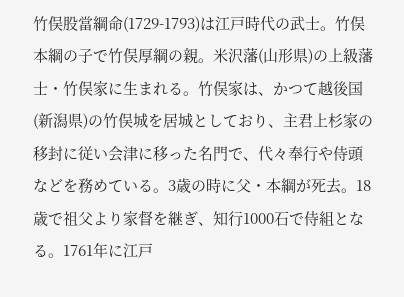竹俣股當綱命(1729-1793)は江戸時代の武士。竹俣本綱の子で竹俣厚綱の親。米沢藩(山形県)の上級藩士・竹俣家に生まれる。竹俣家は、かつて越後国(新潟県)の竹俣城を居城としており、主君上杉家の移封に従い会津に移った名門で、代々奉行や侍頭などを務めている。3歳の時に父・本綱が死去。18歳で祖父より家督を継ぎ、知行1000石で侍組となる。1761年に江戸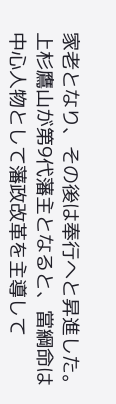家老となり、その後は奉行へと昇進した。上杉鷹山が第9代藩主となると、當綱命は中心人物として藩政改革を主導して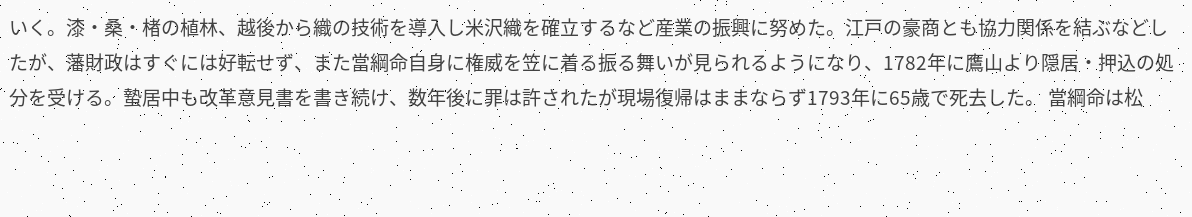いく。漆・桑・楮の植林、越後から織の技術を導入し米沢織を確立するなど産業の振興に努めた。江戸の豪商とも協力関係を結ぶなどしたが、藩財政はすぐには好転せず、また當綱命自身に権威を笠に着る振る舞いが見られるようになり、1782年に鷹山より隠居・押込の処分を受ける。蟄居中も改革意見書を書き続け、数年後に罪は許されたが現場復帰はままならず1793年に65歳で死去した。 當綱命は松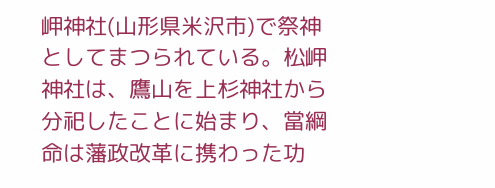岬神社(山形県米沢市)で祭神としてまつられている。松岬神社は、鷹山を上杉神社から分祀したことに始まり、當綱命は藩政改革に携わった功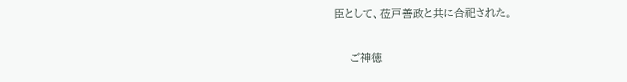臣として、莅戸善政と共に合祀された。

    ご神徳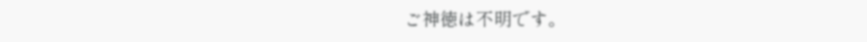ご神徳は不明です。